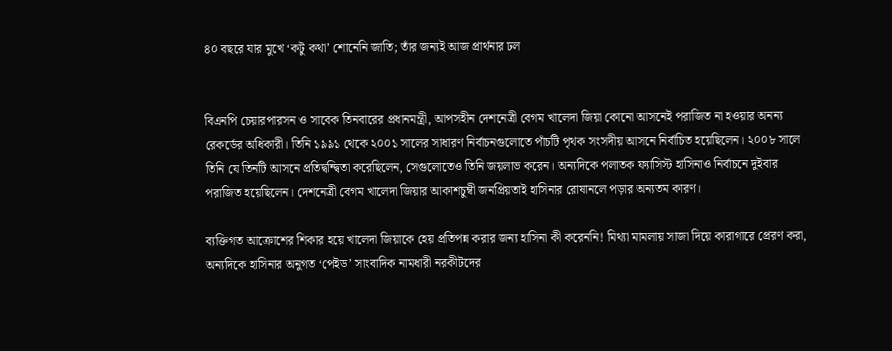৪০ বছরে যার মুখে ‘কটু কথা’ শোনেনি জাতি; তাঁর জন্যই আজ প্রার্থনার ঢল


বিএনপি চেয়ারপারসন ও সাবেক তিনবারের প্রধানমন্ত্রী, আপসহীন দেশনেত্রী বেগম খালেদা জিয়া কোনো আসনেই পরাজিত না হওয়ার অনন্য রেকর্ডের অধিকারী। তিনি ১৯৯১ থেকে ২০০১ সালের সাধারণ নির্বাচনগুলোতে পাঁচটি পৃথক সংসদীয় আসনে নির্বাচিত হয়েছিলেন। ২০০৮ সালে তিনি যে তিনটি আসনে প্রতিদ্বন্দ্বিতা করেছিলেন, সেগুলোতেও তিনি জয়লাভ করেন। অন্যদিকে পলাতক ফ্যাসিস্ট হাসিনাও নির্বাচনে দুইবার পরাজিত হয়েছিলেন। দেশনেত্রী বেগম খালেদা জিয়ার আকাশচুম্বী জনপ্রিয়তাই হাসিনার রোষানলে পড়ার অন্যতম কারণ।

ব্যক্তিগত আক্রোশের শিকার হয়ে খালেদা জিয়াকে হেয় প্রতিপন্ন করার জন্য হাসিনা কী করেননি! মিথ্যা মামলায় সাজা দিয়ে কারাগারে প্রেরণ করা, অন্যদিকে হাসিনার অনুগত ‘পেইড’ সাংবাদিক নামধারী নরকীটদের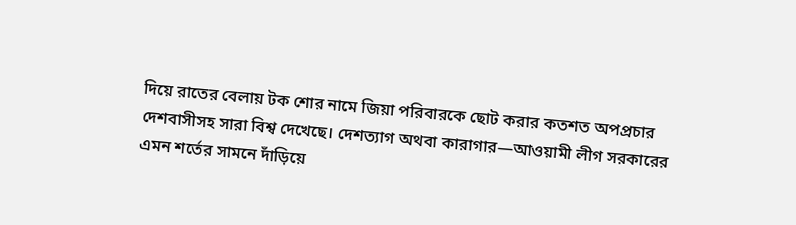দিয়ে রাতের বেলায় টক শোর নামে জিয়া পরিবারকে ছোট করার কতশত অপপ্রচার দেশবাসীসহ সারা বিশ্ব দেখেছে। দেশত্যাগ অথবা কারাগার—আওয়ামী লীগ সরকারের এমন শর্তের সামনে দাঁড়িয়ে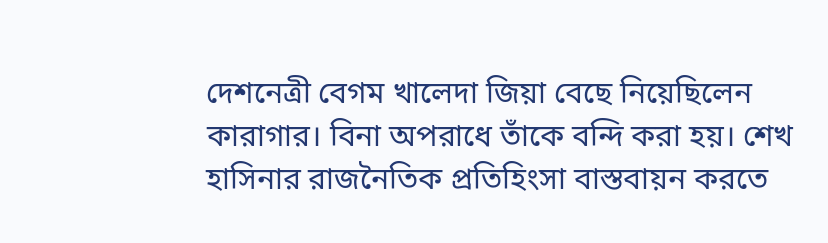দেশনেত্রী বেগম খালেদা জিয়া বেছে নিয়েছিলেন কারাগার। বিনা অপরাধে তাঁকে বন্দি করা হয়। শেখ হাসিনার রাজনৈতিক প্রতিহিংসা বাস্তবায়ন করতে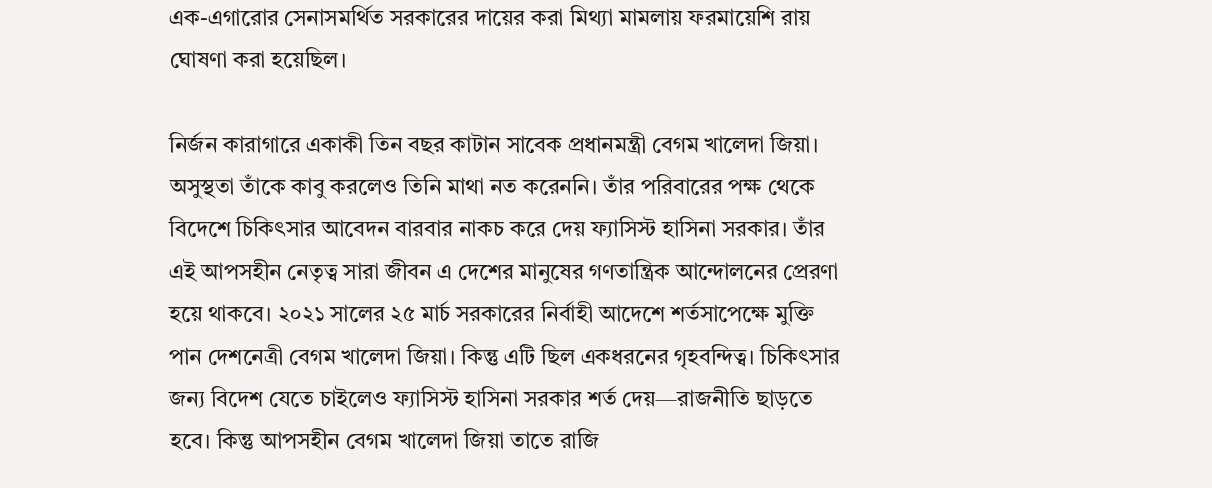এক-এগারোর সেনাসমর্থিত সরকারের দায়ের করা মিথ্যা মামলায় ফরমায়েশি রায় ঘোষণা করা হয়েছিল।

নির্জন কারাগারে একাকী তিন বছর কাটান সাবেক প্রধানমন্ত্রী বেগম খালেদা জিয়া। অসুস্থতা তাঁকে কাবু করলেও তিনি মাথা নত করেননি। তাঁর পরিবারের পক্ষ থেকে বিদেশে চিকিৎসার আবেদন বারবার নাকচ করে দেয় ফ্যাসিস্ট হাসিনা সরকার। তাঁর এই আপসহীন নেতৃত্ব সারা জীবন এ দেশের মানুষের গণতান্ত্রিক আন্দোলনের প্রেরণা হয়ে থাকবে। ২০২১ সালের ২৫ মার্চ সরকারের নির্বাহী আদেশে শর্তসাপেক্ষে মুক্তি পান দেশনেত্রী বেগম খালেদা জিয়া। কিন্তু এটি ছিল একধরনের গৃহবন্দিত্ব। চিকিৎসার জন্য বিদেশ যেতে চাইলেও ফ্যাসিস্ট হাসিনা সরকার শর্ত দেয়—রাজনীতি ছাড়তে হবে। কিন্তু আপসহীন বেগম খালেদা জিয়া তাতে রাজি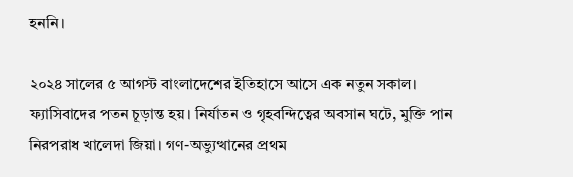হননি।

২০২৪ সালের ৫ আগস্ট বাংলাদেশের ইতিহাসে আসে এক নতুন সকাল। ফ্যাসিবাদের পতন চূড়ান্ত হয়। নির্যাতন ও গৃহবন্দিত্বের অবসান ঘটে, মুক্তি পান নিরপরাধ খালেদা জিয়া। গণ-অভ্যুত্থানের প্রথম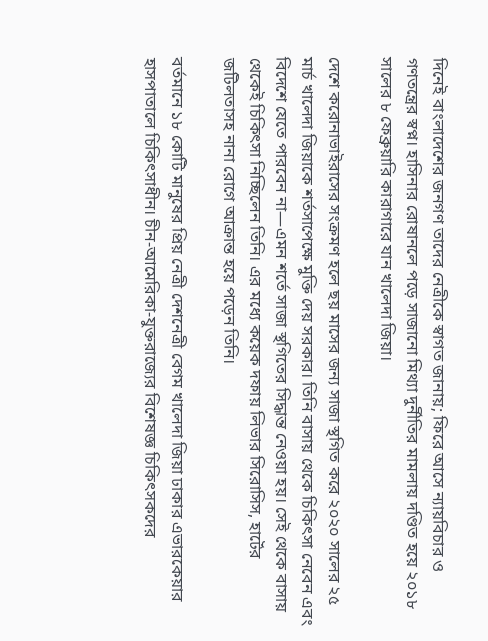দিনেই বাংলাদেশের জনগণ তাদের নেত্রীকে স্বাগত জানায়; ফিরে আসে ন্যায়বিচার ও গণতন্ত্রের স্বপ্ন। হাসিনার রোষানলে পড়ে সাজানো মিথ্যা দুর্নীতির মামলায় দণ্ডিত হয়ে ২০১৮ সালের ৮ ফেব্রুয়ারি কারাগারে যান খালেদা জিয়া।

দেশে করোনাভাইরাসের সংক্রমণ হলে ছয় মাসের জন্য সাজা স্থগিত করে ২০২০ সালের ২৫ মার্চ খালেদা জিয়াকে শর্তসাপেক্ষে মুক্তি দেয় সরকার। তিনি বাসায় থেকে চিকিৎসা নেবেন এবং বিদেশে যেতে পারবেন না—এমন শর্তে সাজা স্থগিতের সিদ্ধান্ত নেওয়া হয়। সেই থেকে বাসায় থেকেই চিকিৎসা নিচ্ছিলেন তিনি। এর মধ্যে কয়েক দফায় লিভার সিরোসিস, হার্টের জটিলতাসহ নানা রোগে আক্রান্ত হয়ে পড়েন তিনি।

বর্তমানে ১৮ কোটি মানুষের প্রিয় নেত্রী দেশনেত্রী বেগম খালেদা জিয়া ঢাকার এভারকেয়ার হাসপাতালে চিকিৎসাধীন। চীন-আমেরিকা-যুক্তরাজ্যের বিশেষজ্ঞ চিকিৎসকদের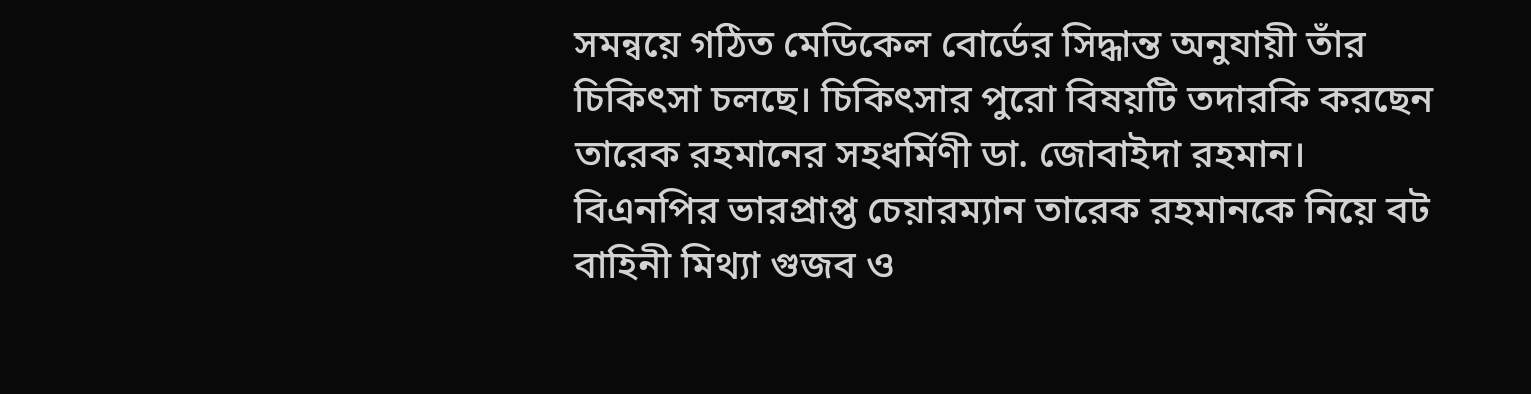সমন্বয়ে গঠিত মেডিকেল বোর্ডের সিদ্ধান্ত অনুযায়ী তাঁর চিকিৎসা চলছে। চিকিৎসার পুরো বিষয়টি তদারকি করছেন তারেক রহমানের সহধর্মিণী ডা. জোবাইদা রহমান। বিএনপির ভারপ্রাপ্ত চেয়ারম্যান তারেক রহমানকে নিয়ে বট বাহিনী মিথ্যা গুজব ও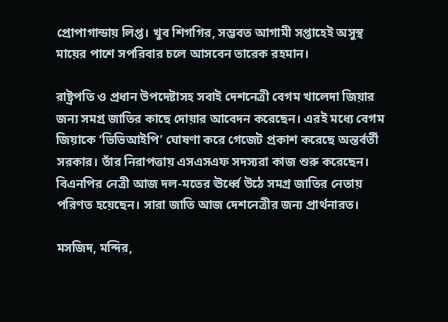প্রোপাগান্ডায় লিপ্ত। খুব শিগগির, সম্ভবত আগামী সপ্তাহেই অসুস্থ মায়ের পাশে সপরিবার চলে আসবেন তারেক রহমান।

রাষ্ট্রপতি ও প্রধান উপদেষ্টাসহ সবাই দেশনেত্রী বেগম খালেদা জিয়ার জন্য সমগ্র জাতির কাছে দোয়ার আবেদন করেছেন। এরই মধ্যে বেগম জিয়াকে ‘ভিভিআইপি’ ঘোষণা করে গেজেট প্রকাশ করেছে অন্তর্বর্তী সরকার। তাঁর নিরাপত্তায় এসএসএফ সদস্যরা কাজ শুরু করেছেন। বিএনপির নেত্রী আজ দল-মতের ঊর্ধ্বে উঠে সমগ্র জাতির নেতায় পরিণত হয়েছেন। সারা জাতি আজ দেশনেত্রীর জন্য প্রার্থনারত।

মসজিদ, মন্দির,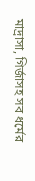মাদ্রাসা, গির্জাসহ সব ধর্মের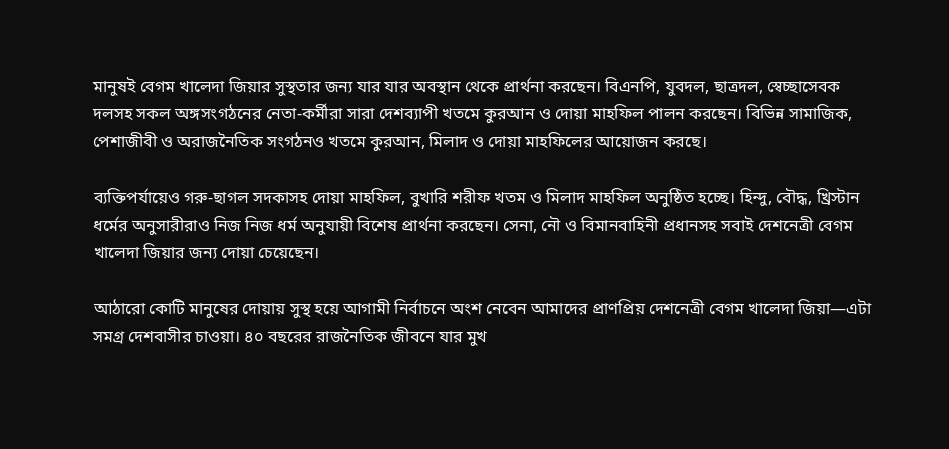মানুষই বেগম খালেদা জিয়ার সুস্থতার জন্য যার যার অবস্থান থেকে প্রার্থনা করছেন। বিএনপি, যুবদল, ছাত্রদল, স্বেচ্ছাসেবক দলসহ সকল অঙ্গসংগঠনের নেতা-কর্মীরা সারা দেশব্যাপী খতমে কুরআন ও দোয়া মাহফিল পালন করছেন। বিভিন্ন সামাজিক, পেশাজীবী ও অরাজনৈতিক সংগঠনও খতমে কুরআন, মিলাদ ও দোয়া মাহফিলের আয়োজন করছে।

ব্যক্তিপর্যায়েও গরু-ছাগল সদকাসহ দোয়া মাহফিল, বুখারি শরীফ খতম ও মিলাদ মাহফিল অনুষ্ঠিত হচ্ছে। হিন্দু, বৌদ্ধ, খ্রিস্টান ধর্মের অনুসারীরাও নিজ নিজ ধর্ম অনুযায়ী বিশেষ প্রার্থনা করছেন। সেনা, নৌ ও বিমানবাহিনী প্রধানসহ সবাই দেশনেত্রী বেগম খালেদা জিয়ার জন্য দোয়া চেয়েছেন।

আঠারো কোটি মানুষের দোয়ায় সুস্থ হয়ে আগামী নির্বাচনে অংশ নেবেন আমাদের প্রাণপ্রিয় দেশনেত্রী বেগম খালেদা জিয়া—এটা সমগ্র দেশবাসীর চাওয়া। ৪০ বছরের রাজনৈতিক জীবনে যার মুখ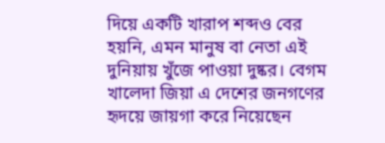দিয়ে একটি খারাপ শব্দও বের হয়নি, এমন মানুষ বা নেতা এই দুনিয়ায় খুঁজে পাওয়া দুষ্কর। বেগম খালেদা জিয়া এ দেশের জনগণের হৃদয়ে জায়গা করে নিয়েছেন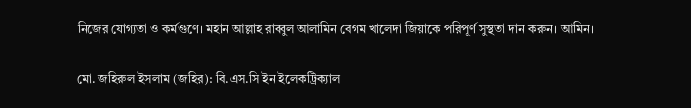নিজের যোগ্যতা ও কর্মগুণে। মহান আল্লাহ রাব্বুল আলামিন বেগম খালেদা জিয়াকে পরিপূর্ণ সুস্থতা দান করুন। আমিন।

মো. জহিরুল ইসলাম (জহির): বি.এস.সি ইন ইলেকট্রিক্যাল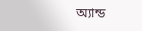অ্যান্ড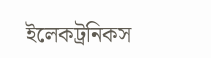ইলেকট্রনিকস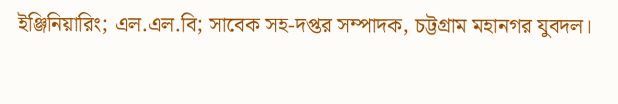ইঞ্জিনিয়ারিং; এল.এল.বি; সাবেক সহ-দপ্তর সম্পাদক, চট্টগ্রাম মহানগর যুবদল।